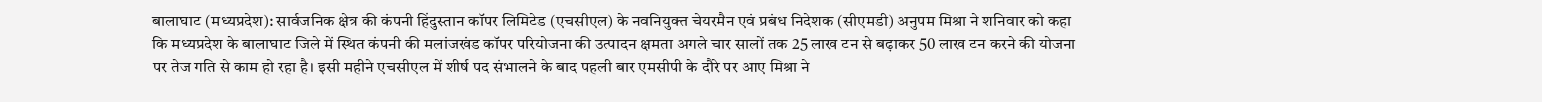बालाघाट (मध्यप्रदेश): सार्वजनिक क्षेत्र की कंपनी हिंदुस्तान कॉपर लिमिटेड (एचसीएल) के नवनियुक्त चेयरमैन एवं प्रबंध निदेशक (सीएमडी) अनुपम मिश्रा ने शनिवार को कहा कि मध्यप्रदेश के बालाघाट जिले में स्थित कंपनी की मलांजखंड कॉपर परियोजना की उत्पादन क्षमता अगले चार सालों तक 25 लाख टन से बढ़ाकर 50 लाख टन करने की योजना पर तेज गति से काम हो रहा है। इसी महीने एचसीएल में शीर्ष पद संभालने के बाद पहली बार एमसीपी के दौरे पर आए मिश्रा ने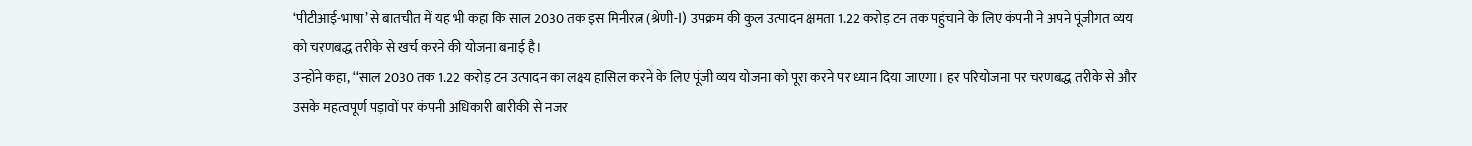‘पीटीआई-भाषा’ से बातचीत में यह भी कहा कि साल 2030 तक इस मिनीरत्न (श्रेणी-I) उपक्रम की कुल उत्पादन क्षमता 1.22 करोड़ टन तक पहुंचाने के लिए कंपनी ने अपने पूंजीगत व्यय को चरणबद्ध तरीके से खर्च करने की योजना बनाई है।
उन्होंने कहा, ‘‘साल 2030 तक 1.22 करोड़ टन उत्पादन का लक्ष्य हासिल करने के लिए पूंजी व्यय योजना को पूरा करने पर ध्यान दिया जाएगा। हर परियोजना पर चरणबद्ध तरीके से और उसके महत्वपूर्ण पड़ावों पर कंपनी अधिकारी बारीकी से नजर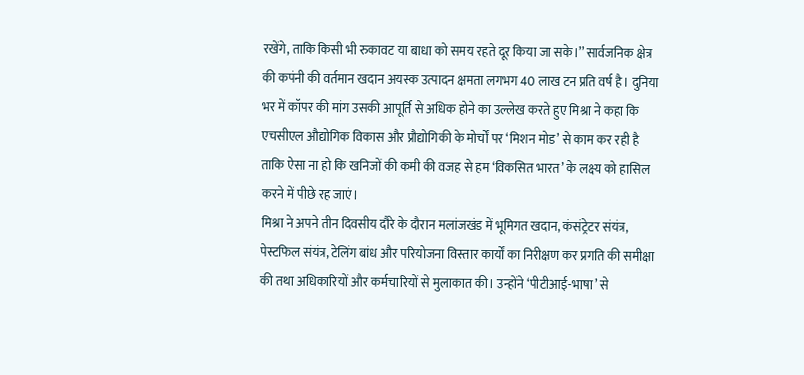रखेंगे, ताकि किसी भी रुकावट या बाधा को समय रहते दूर किया जा सके।’’ सार्वजनिक क्षेत्र की कपंनी की वर्तमान खदान अयस्क उत्पादन क्षमता लगभग 40 लाख टन प्रति वर्ष है। दुनिया भर में कॉपर की मांग उसकी आपूर्ति से अधिक होने का उल्लेख करते हुए मिश्रा ने कहा कि एचसीएल औद्योगिक विकास और प्रौद्योगिकी के मोर्चों पर ‘मिशन मोड’ से काम कर रही है ताकि ऐसा ना हो कि खनिजों की कमी की वजह से हम ‘विकसित भारत’ के लक्ष्य को हासिल करने में पीछे रह जाएं।
मिश्रा ने अपने तीन दिवसीय दौरे के दौरान मलांजखंड में भूमिगत खदान, कंसंट्रेटर संयंत्र, पेस्टफिल संयंत्र, टेलिंग बांध और परियोजना विस्तार कार्यों का निरीक्षण कर प्रगति की समीक्षा की तथा अधिकारियों और कर्मचारियों से मुलाकात की। उन्होंने ‘पीटीआई-भाषा’ से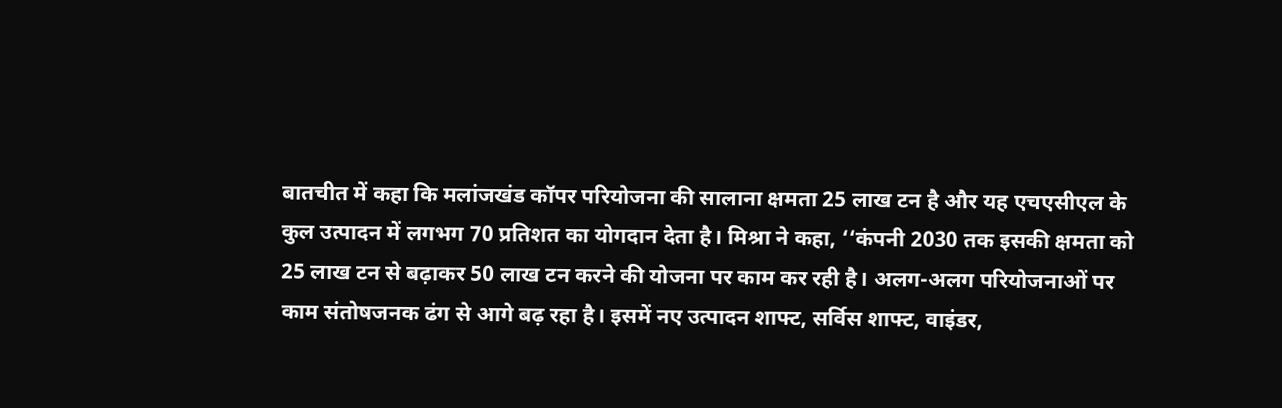बातचीत में कहा कि मलांजखंड कॉपर परियोजना की सालाना क्षमता 25 लाख टन है और यह एचएसीएल के कुल उत्पादन में लगभग 70 प्रतिशत का योगदान देता है। मिश्रा ने कहा, ‘‘कंपनी 2030 तक इसकी क्षमता को 25 लाख टन से बढ़ाकर 50 लाख टन करने की योजना पर काम कर रही है। अलग-अलग परियोजनाओं पर काम संतोषजनक ढंग से आगे बढ़ रहा है। इसमें नए उत्पादन शाफ्ट, सर्विस शाफ्ट, वाइंडर,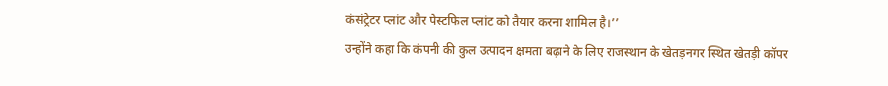कंसंट्रेटर प्लांट और पेस्टफिल प्लांट को तैयार करना शामिल है।’’
उन्होंने कहा कि कंपनी की कुल उत्पादन क्षमता बढ़ाने के लिए राजस्थान के खेतड़नगर स्थित खेतड़ी कॉपर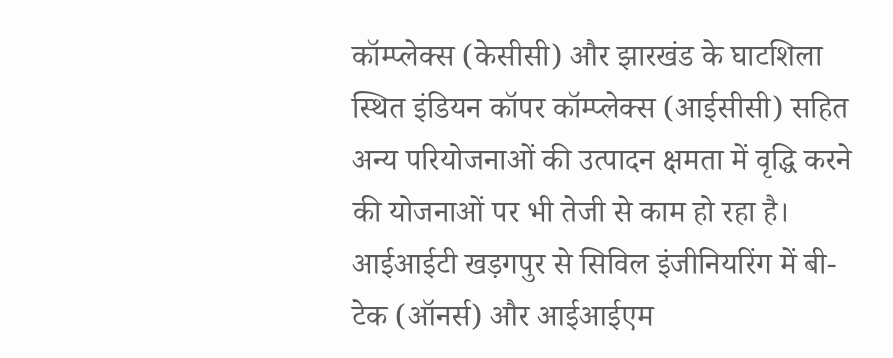कॉम्प्लेक्स (केसीसी) और झारखंड के घाटशिला स्थित इंडियन कॉपर कॉम्प्लेक्स (आईसीसी) सहित अन्य परियोजनाओं की उत्पादन क्षमता में वृद्धि करने की योजनाओं पर भी तेजी से काम हो रहा है। आईआईटी खड़गपुर से सिविल इंजीनियरिंग में बी-टेक (ऑनर्स) और आईआईएम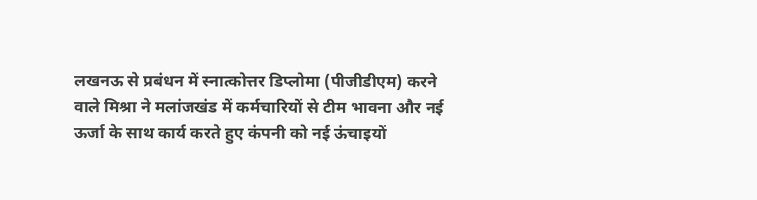लखनऊ से प्रबंधन में स्नात्कोत्तर डिप्लोमा (पीजीडीएम) करने वाले मिश्रा ने मलांजखंड में कर्मचारियों से टीम भावना और नई ऊर्जा के साथ कार्य करते हुए कंपनी को नई ऊंचाइयों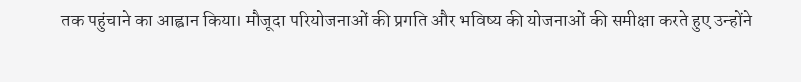तक पहुंचाने का आह्वान किया। मौजूदा परियोजनाओं की प्रगति और भविष्य की योजनाओं की समीक्षा करते हुए उन्होंने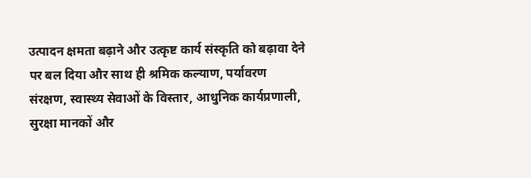उत्पादन क्षमता बढ़ाने और उत्कृष्ट कार्य संस्कृति को बढ़ावा देने पर बल दिया और साथ ही श्रमिक कल्याण, पर्यावरण संरक्षण, स्वास्थ्य सेवाओं के विस्तार, आधुनिक कार्यप्रणाली, सुरक्षा मानकों और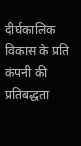दीर्घकालिक विकास के प्रति कंपनी की प्रतिबद्धता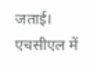जताई। एचसीएल में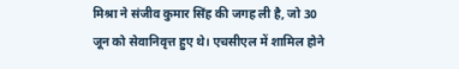मिश्रा ने संजीव कुमार सिंह की जगह ली है, जो 30 जून को सेवानिवृत्त हुए थे। एचसीएल में शामिल होने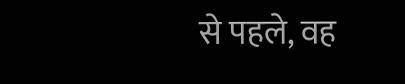से पहले, वह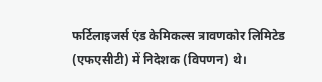फर्टिलाइजर्स एंड केमिकल्स त्रावणकोर लिमिटेड (एफएसीटी) में निदेशक (विपणन) थे।